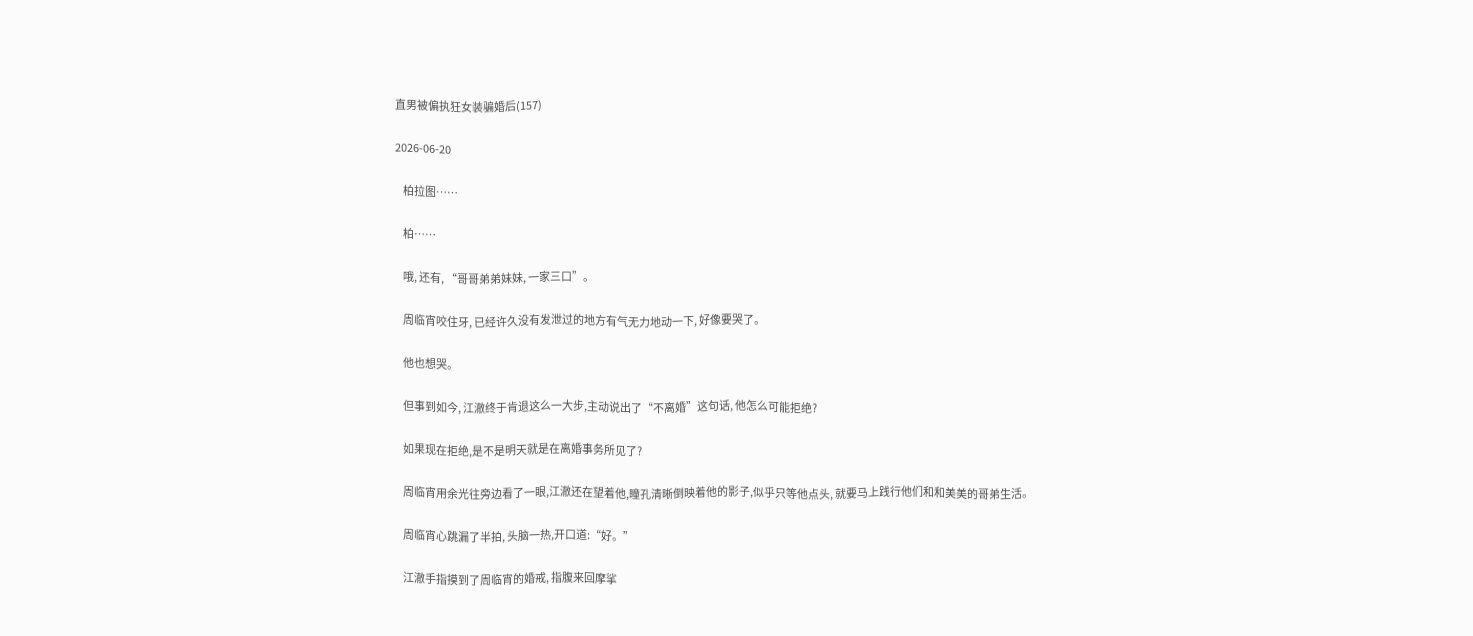直男被偏执狂女装骗婚后(157)

2026-06-20

    柏拉图……

    柏……

    哦, 还有, “哥哥弟弟妹妹, 一家三口”。

    周临宵咬住牙, 已经许久没有发泄过的地方有气无力地动一下, 好像要哭了。

    他也想哭。

    但事到如今, 江澈终于肯退这么一大步,主动说出了“不离婚”这句话, 他怎么可能拒绝?

    如果现在拒绝,是不是明天就是在离婚事务所见了?

    周临宵用余光往旁边看了一眼,江澈还在望着他,瞳孔清晰倒映着他的影子,似乎只等他点头, 就要马上践行他们和和美美的哥弟生活。

    周临宵心跳漏了半拍, 头脑一热,开口道:“好。”

    江澈手指摸到了周临宵的婚戒, 指腹来回摩挲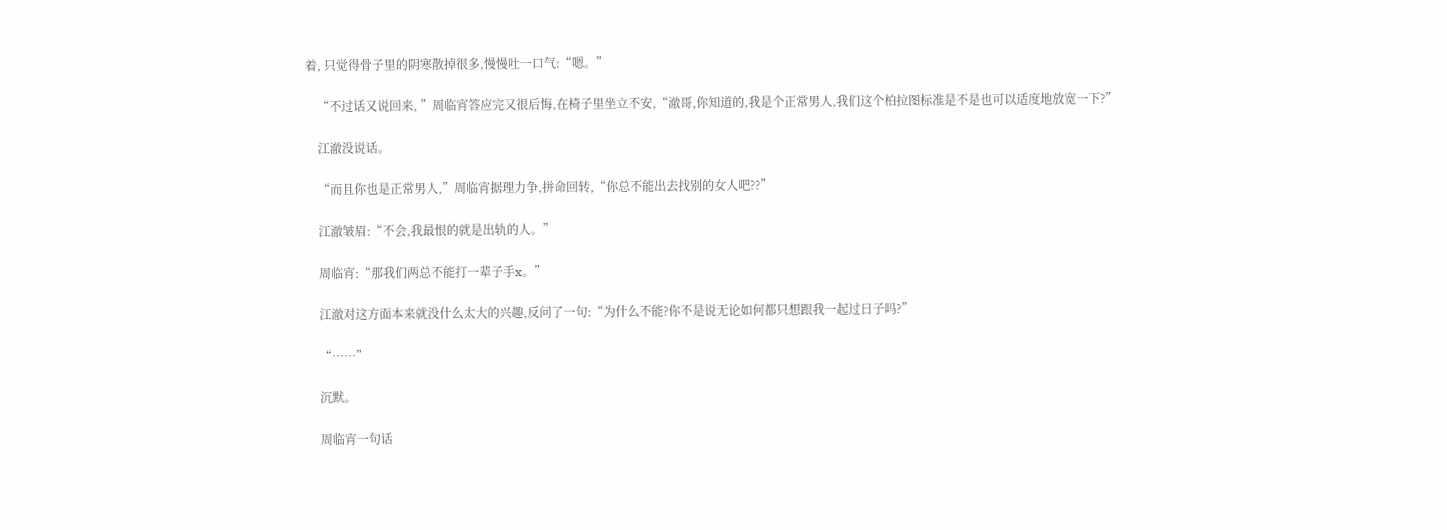着, 只觉得骨子里的阴寒散掉很多,慢慢吐一口气:“嗯。”

    “不过话又说回来, ”周临宵答应完又很后悔,在椅子里坐立不安,“澈哥,你知道的,我是个正常男人,我们这个柏拉图标准是不是也可以适度地放宽一下?”

    江澈没说话。

    “而且你也是正常男人,”周临宵据理力争,拼命回转,“你总不能出去找别的女人吧??”

    江澈皱眉:“不会,我最恨的就是出轨的人。”

    周临宵:“那我们两总不能打一辈子手x。”

    江澈对这方面本来就没什么太大的兴趣,反问了一句:“为什么不能?你不是说无论如何都只想跟我一起过日子吗?”

    “……”

    沉默。

    周临宵一句话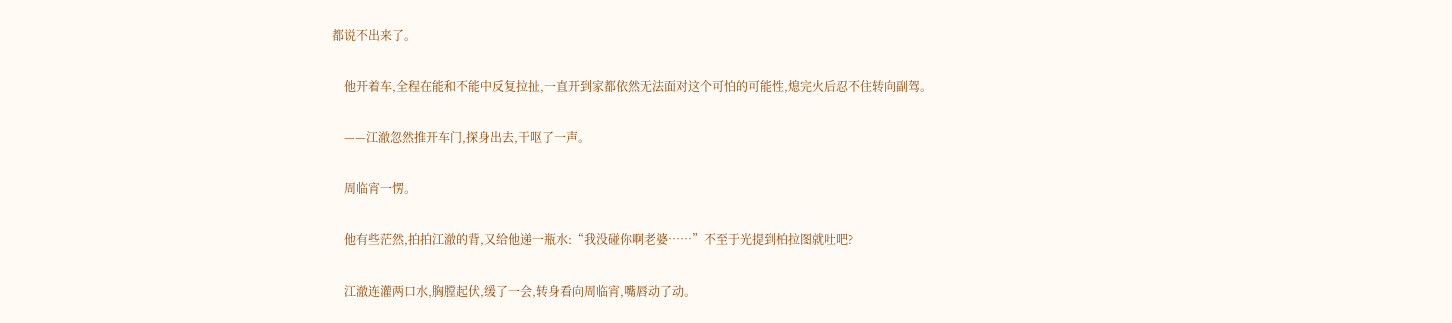都说不出来了。

    他开着车,全程在能和不能中反复拉扯,一直开到家都依然无法面对这个可怕的可能性,熄完火后忍不住转向副驾。

    ——江澈忽然推开车门,探身出去,干呕了一声。

    周临宵一愣。

    他有些茫然,拍拍江澈的背,又给他递一瓶水:“我没碰你啊老婆……”不至于光提到柏拉图就吐吧?

    江澈连灌两口水,胸膛起伏,缓了一会,转身看向周临宵,嘴唇动了动。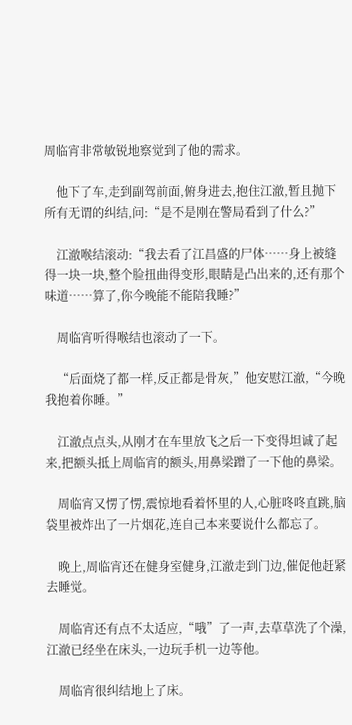周临宵非常敏锐地察觉到了他的需求。

    他下了车,走到副驾前面,俯身进去,抱住江澈,暂且抛下所有无谓的纠结,问:“是不是刚在警局看到了什么?”

    江澈喉结滚动:“我去看了江昌盛的尸体……身上被缝得一块一块,整个脸扭曲得变形,眼睛是凸出来的,还有那个味道……算了,你今晚能不能陪我睡?”

    周临宵听得喉结也滚动了一下。

    “后面烧了都一样,反正都是骨灰,”他安慰江澈,“今晚我抱着你睡。”

    江澈点点头,从刚才在车里放飞之后一下变得坦诚了起来,把额头抵上周临宵的额头,用鼻梁蹭了一下他的鼻梁。

    周临宵又愣了愣,震惊地看着怀里的人,心脏咚咚直跳,脑袋里被炸出了一片烟花,连自己本来要说什么都忘了。

    晚上,周临宵还在健身室健身,江澈走到门边,催促他赶紧去睡觉。

    周临宵还有点不太适应,“哦”了一声,去草草洗了个澡,江澈已经坐在床头,一边玩手机一边等他。

    周临宵很纠结地上了床。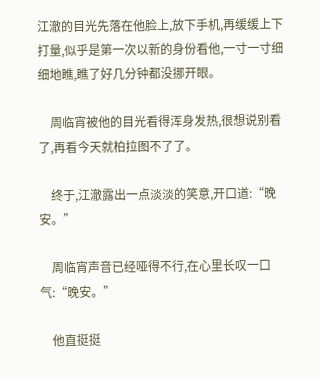江澈的目光先落在他脸上,放下手机,再缓缓上下打量,似乎是第一次以新的身份看他,一寸一寸细细地瞧,瞧了好几分钟都没挪开眼。

    周临宵被他的目光看得浑身发热,很想说别看了,再看今天就柏拉图不了了。

    终于,江澈露出一点淡淡的笑意,开口道:“晚安。”

    周临宵声音已经哑得不行,在心里长叹一口气:“晚安。”

    他直挺挺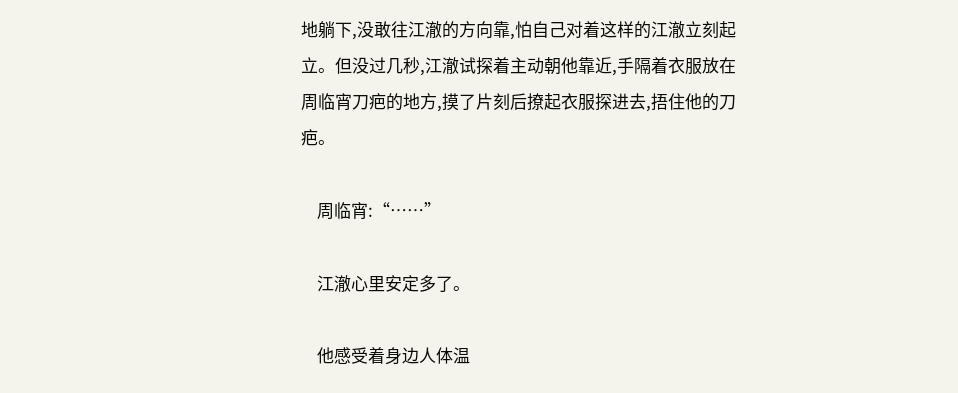地躺下,没敢往江澈的方向靠,怕自己对着这样的江澈立刻起立。但没过几秒,江澈试探着主动朝他靠近,手隔着衣服放在周临宵刀疤的地方,摸了片刻后撩起衣服探进去,捂住他的刀疤。

    周临宵:“……”

    江澈心里安定多了。

    他感受着身边人体温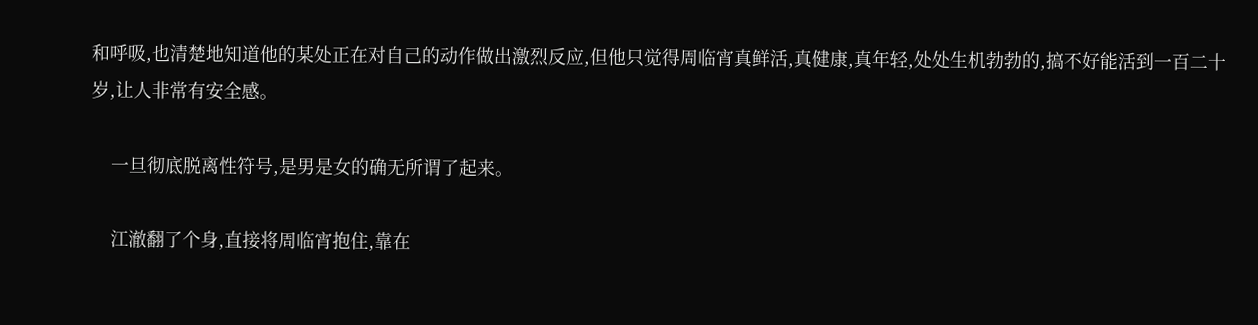和呼吸,也清楚地知道他的某处正在对自己的动作做出激烈反应,但他只觉得周临宵真鲜活,真健康,真年轻,处处生机勃勃的,搞不好能活到一百二十岁,让人非常有安全感。

    一旦彻底脱离性符号,是男是女的确无所谓了起来。

    江澈翻了个身,直接将周临宵抱住,靠在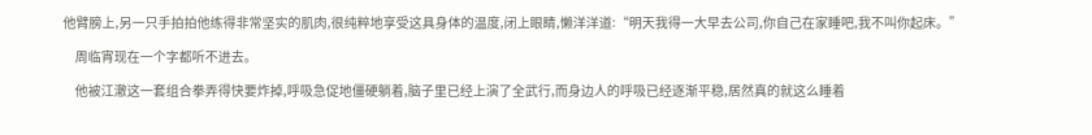他臂膀上,另一只手拍拍他练得非常坚实的肌肉,很纯粹地享受这具身体的温度,闭上眼睛,懒洋洋道:“明天我得一大早去公司,你自己在家睡吧,我不叫你起床。”

    周临宵现在一个字都听不进去。

    他被江澈这一套组合拳弄得快要炸掉,呼吸急促地僵硬躺着,脑子里已经上演了全武行,而身边人的呼吸已经逐渐平稳,居然真的就这么睡着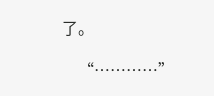了。

    “…………”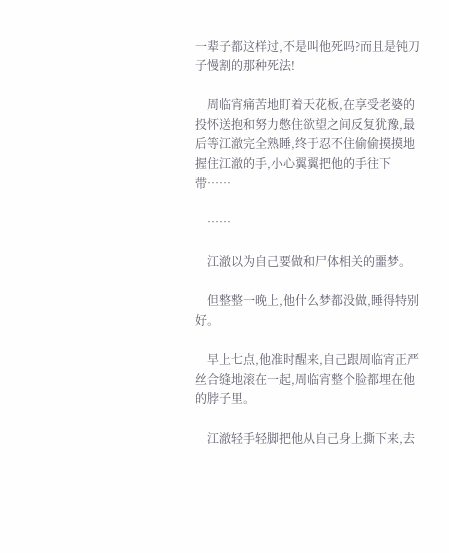一辈子都这样过,不是叫他死吗?而且是钝刀子慢割的那种死法!

    周临宵痛苦地盯着天花板,在享受老婆的投怀送抱和努力憋住欲望之间反复犹豫,最后等江澈完全熟睡,终于忍不住偷偷摸摸地握住江澈的手,小心翼翼把他的手往下带……

    ……

    江澈以为自己要做和尸体相关的噩梦。

    但整整一晚上,他什么梦都没做,睡得特别好。

    早上七点,他准时醒来,自己跟周临宵正严丝合缝地滚在一起,周临宵整个脸都埋在他的脖子里。

    江澈轻手轻脚把他从自己身上撕下来,去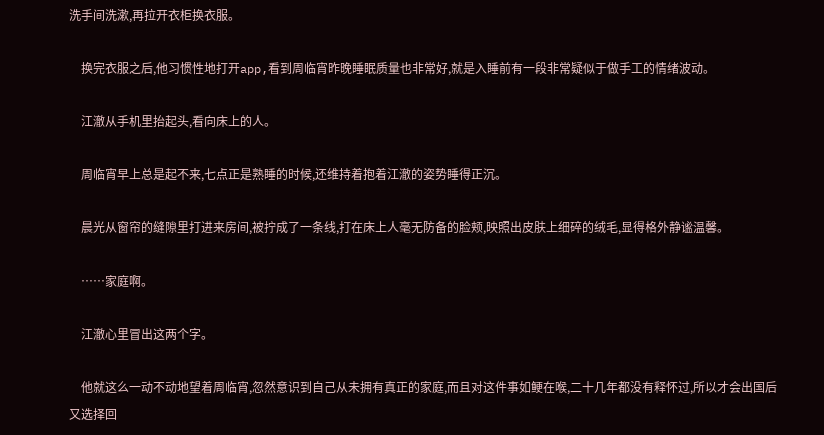洗手间洗漱,再拉开衣柜换衣服。

    换完衣服之后,他习惯性地打开app,看到周临宵昨晚睡眠质量也非常好,就是入睡前有一段非常疑似于做手工的情绪波动。

    江澈从手机里抬起头,看向床上的人。

    周临宵早上总是起不来,七点正是熟睡的时候,还维持着抱着江澈的姿势睡得正沉。

    晨光从窗帘的缝隙里打进来房间,被拧成了一条线,打在床上人毫无防备的脸颊,映照出皮肤上细碎的绒毛,显得格外静谧温馨。

    ……家庭啊。

    江澈心里冒出这两个字。

    他就这么一动不动地望着周临宵,忽然意识到自己从未拥有真正的家庭,而且对这件事如鲠在喉,二十几年都没有释怀过,所以才会出国后又选择回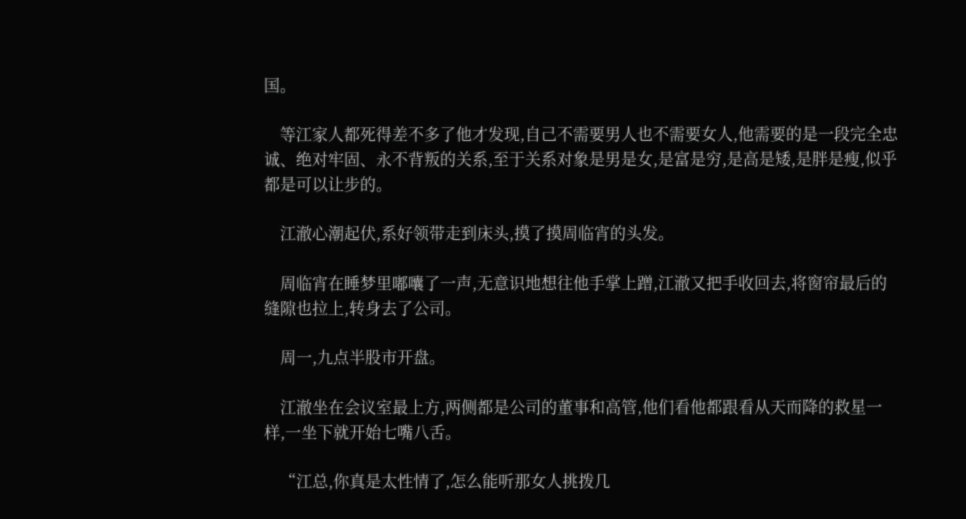国。

    等江家人都死得差不多了他才发现,自己不需要男人也不需要女人,他需要的是一段完全忠诚、绝对牢固、永不背叛的关系,至于关系对象是男是女,是富是穷,是高是矮,是胖是瘦,似乎都是可以让步的。

    江澈心潮起伏,系好领带走到床头,摸了摸周临宵的头发。

    周临宵在睡梦里嘟囔了一声,无意识地想往他手掌上蹭,江澈又把手收回去,将窗帘最后的缝隙也拉上,转身去了公司。

    周一,九点半股市开盘。

    江澈坐在会议室最上方,两侧都是公司的董事和高管,他们看他都跟看从天而降的救星一样,一坐下就开始七嘴八舌。

    “江总,你真是太性情了,怎么能听那女人挑拨几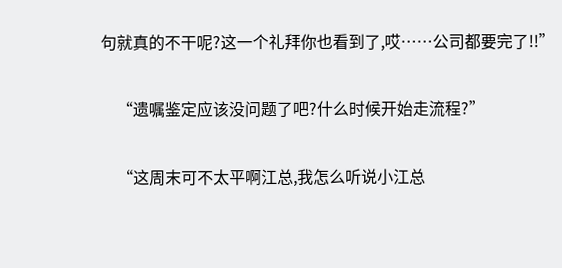句就真的不干呢?这一个礼拜你也看到了,哎……公司都要完了!!”

    “遗嘱鉴定应该没问题了吧?什么时候开始走流程?”

    “这周末可不太平啊江总,我怎么听说小江总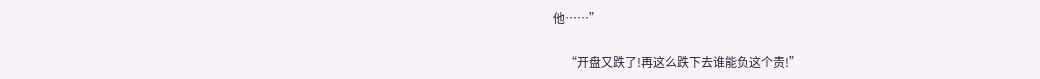他……”

    “开盘又跌了!再这么跌下去谁能负这个责!”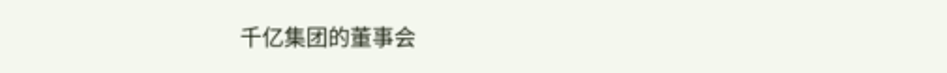千亿集团的董事会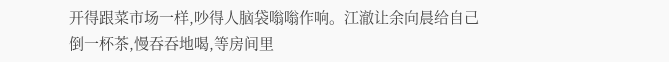开得跟菜市场一样,吵得人脑袋嗡嗡作响。江澈让余向晨给自己倒一杯茶,慢吞吞地喝,等房间里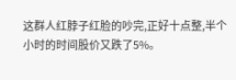这群人红脖子红脸的吵完,正好十点整,半个小时的时间股价又跌了5%。